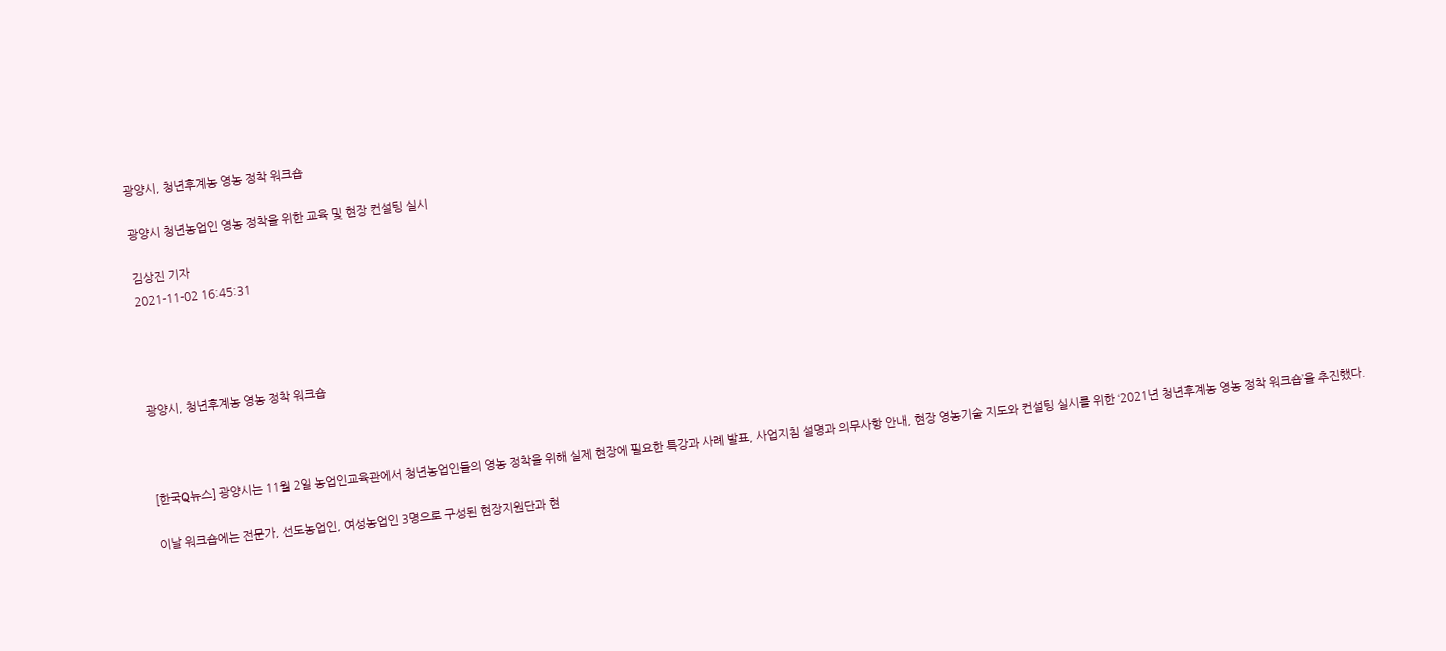광양시, 청년후계농 영농 정착 워크숍

광양시 청년농업인 영농 정착을 위한 교육 및 현장 컨설팅 실시

김상진 기자
2021-11-02 16:45:31




광양시, 청년후계농 영농 정착 워크숍



[한국Q뉴스] 광양시는 11월 2일 농업인교육관에서 청년농업인들의 영농 정착을 위해 실제 현장에 필요한 특강과 사례 발표, 사업지침 설명과 의무사항 안내, 현장 영농기술 지도와 컨설팅 실시를 위한 ‘2021년 청년후계농 영농 정착 워크숍’을 추진했다.

이날 워크숍에는 전문가, 선도농업인, 여성농업인 3명으로 구성된 현장지원단과 현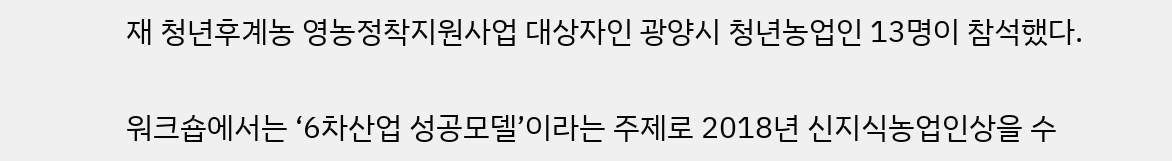재 청년후계농 영농정착지원사업 대상자인 광양시 청년농업인 13명이 참석했다.

워크숍에서는 ‘6차산업 성공모델’이라는 주제로 2018년 신지식농업인상을 수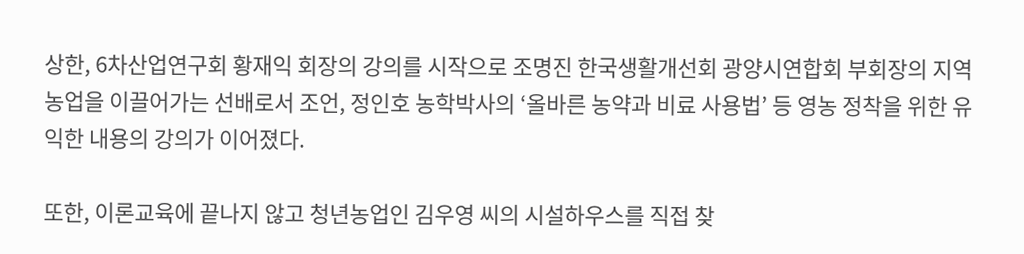상한, 6차산업연구회 황재익 회장의 강의를 시작으로 조명진 한국생활개선회 광양시연합회 부회장의 지역 농업을 이끌어가는 선배로서 조언, 정인호 농학박사의 ‘올바른 농약과 비료 사용법’ 등 영농 정착을 위한 유익한 내용의 강의가 이어졌다.

또한, 이론교육에 끝나지 않고 청년농업인 김우영 씨의 시설하우스를 직접 찾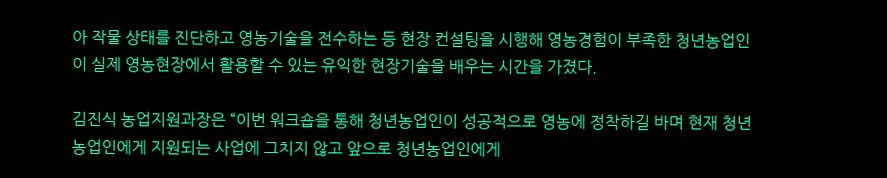아 작물 상태를 진단하고 영농기술을 전수하는 등 현장 컨설팅을 시행해 영농경험이 부족한 청년농업인이 실제 영농현장에서 활용할 수 있는 유익한 현장기술을 배우는 시간을 가졌다.

김진식 농업지원과장은 “이번 워크숍을 통해 청년농업인이 성공적으로 영농에 정착하길 바며 현재 청년농업인에게 지원되는 사업에 그치지 않고 앞으로 청년농업인에게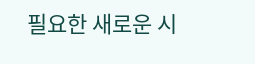필요한 새로운 시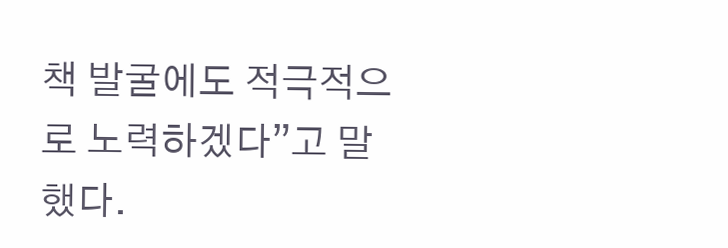책 발굴에도 적극적으로 노력하겠다”고 말했다.